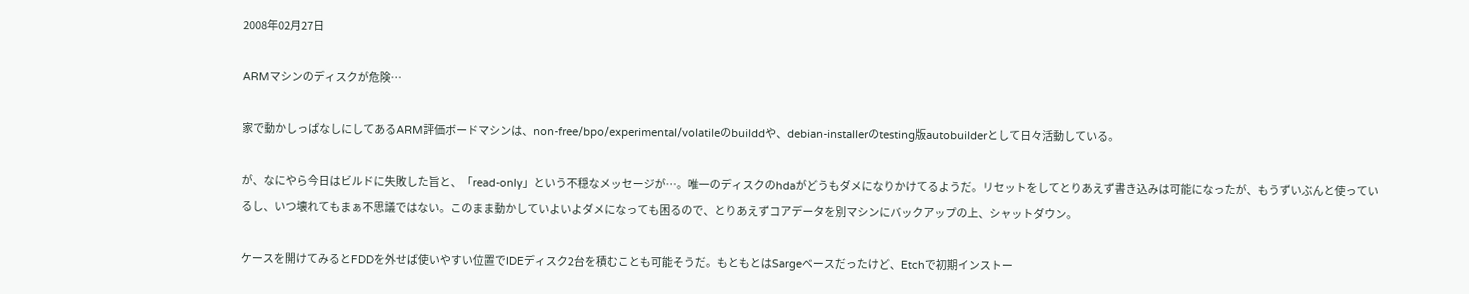2008年02月27日

ARMマシンのディスクが危険…

家で動かしっぱなしにしてあるARM評価ボードマシンは、non-free/bpo/experimental/volatileのbuilddや、debian-installerのtesting版autobuilderとして日々活動している。

が、なにやら今日はビルドに失敗した旨と、「read-only」という不穏なメッセージが…。唯一のディスクのhdaがどうもダメになりかけてるようだ。リセットをしてとりあえず書き込みは可能になったが、もうずいぶんと使っているし、いつ壊れてもまぁ不思議ではない。このまま動かしていよいよダメになっても困るので、とりあえずコアデータを別マシンにバックアップの上、シャットダウン。

ケースを開けてみるとFDDを外せば使いやすい位置でIDEディスク2台を積むことも可能そうだ。もともとはSargeベースだったけど、Etchで初期インストー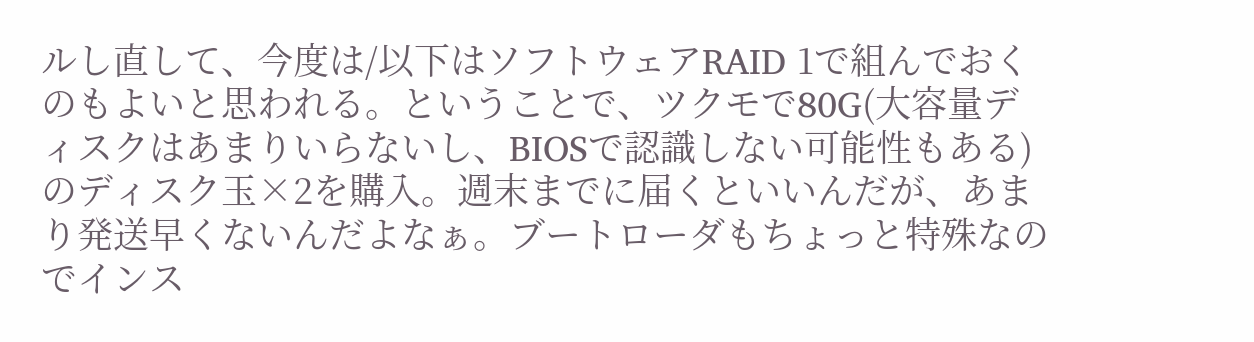ルし直して、今度は/以下はソフトウェアRAID 1で組んでおくのもよいと思われる。ということで、ツクモで80G(大容量ディスクはあまりいらないし、BIOSで認識しない可能性もある)のディスク玉×2を購入。週末までに届くといいんだが、あまり発送早くないんだよなぁ。ブートローダもちょっと特殊なのでインス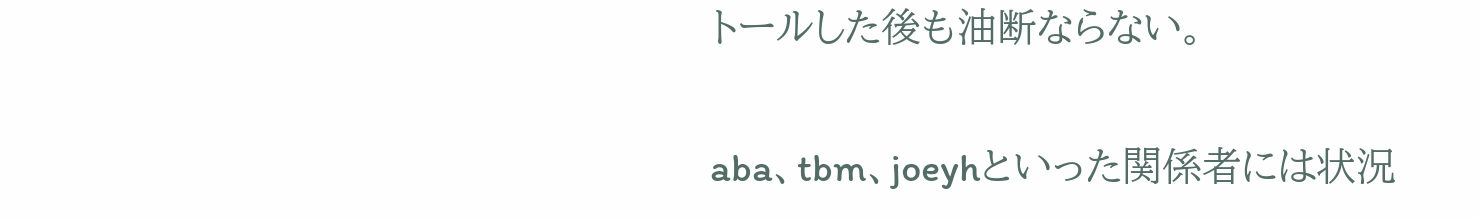トールした後も油断ならない。

aba、tbm、joeyhといった関係者には状況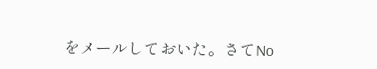をメールしておいた。さてNo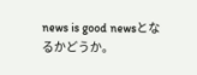news is good newsとなるかどうか。